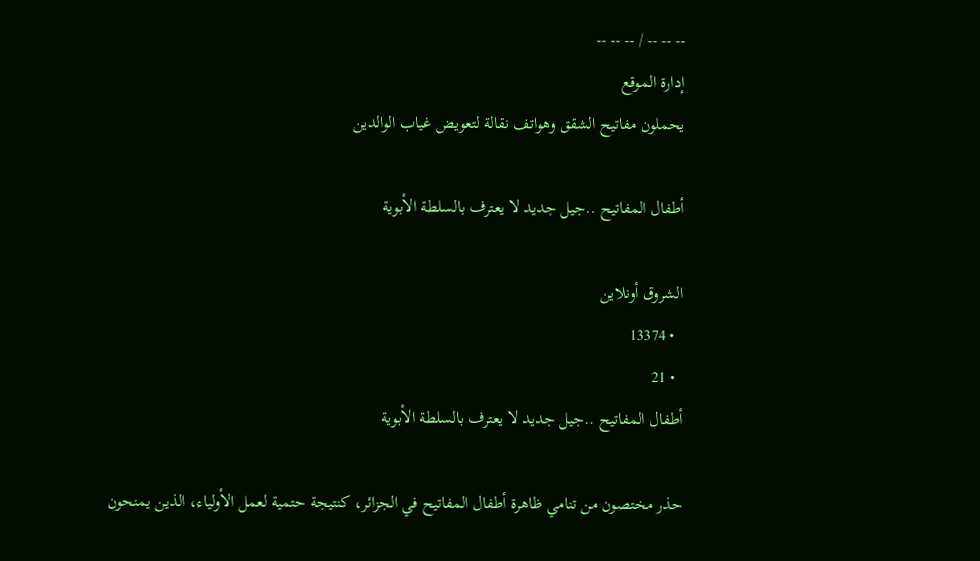-- -- -- / -- -- --
إدارة الموقع
يحملون مفاتيح الشقق وهواتف نقالة لتعويض غياب الوالدين

أطفال المفاتيح ..جيل جديد لا يعترف بالسلطة الأبوية

الشروق أونلاين
  • 13374
  • 21
أطفال المفاتيح ..جيل جديد لا يعترف بالسلطة الأبوية

حذر مختصون من تنامي ظاهرة أطفال المفاتيح في الجزائر، كنتيجة حتمية لعمل الأولياء، الذين يمنحون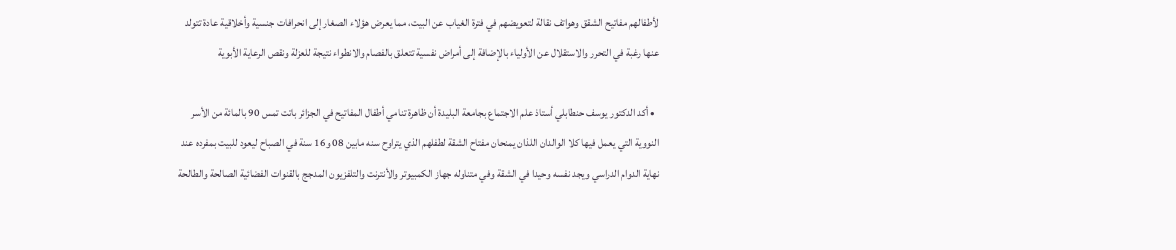لأطفالهم مفاتيح الشقق وهواتف نقالة لتعويضهم في فترة الغياب عن البيت، مما يعرض هؤلاء الصغار إلى انحرافات جنسية وأخلاقية عادة تتولد عنها رغبة في التحرر والاستقلال عن الأولياء بالإضافة إلى أمراض نفسية تتعلق بالفصام والانطواء نتيجة للعزلة ونقص الرعاية الأبوية

  • أكد الدكتور يوسف حنطابلي أستاذ علم الاجتماع بجامعة البليدة أن ظاهرة تنامي أطفال المفاتيح في الجزائر باتت تمس 90 بالمائة من الأسر النووية التي يعمل فيها كلا الوالدان اللذان يمنحان مفتاح الشقة لطفلهم الذي يتراوح سنه مابين 08 و16 سنة في الصباح ليعود للبيت بمفرده عند نهاية الدوام الدراسي ويجد نفسه وحيدا في الشقة وفي متناوله جهاز الكمبيوتر والأنترنت والتلفزيون المدجج بالقنوات الفضائية الصالحة والطالحة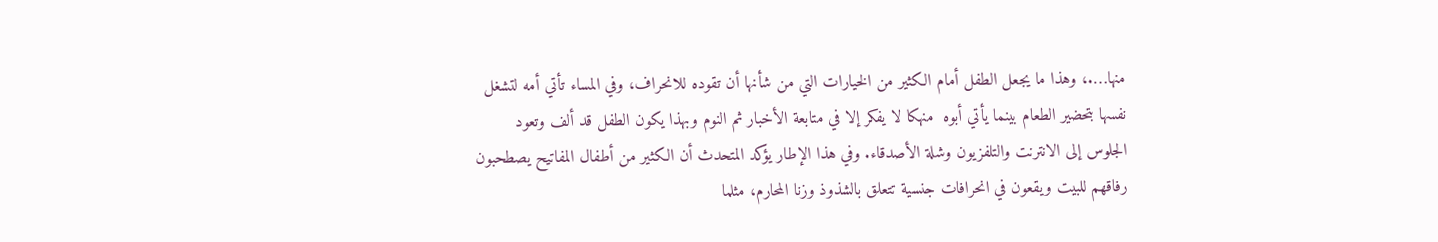منها….، وهذا ما يجعل الطفل أمام الكثير من الخيارات التي من شأنها أن تقوده للانحراف، وفي المساء تأتي أمه لتشغل نفسها بتحضير الطعام بينما يأتي أبوه  منهكا لا يفكر إلا في متابعة الأخبار ثم النوم وبهذا يكون الطفل قد ألف وتعود الجلوس إلى الانترنت والتلفزيون وشلة الأصدقاء. وفي هذا الإطار يؤكد المتحدث أن الكثير من أطفال المفاتيح يصطحبون رفاقهم للبيت ويقعون في انحرافات جنسية تتعلق بالشذوذ وزنا المحارم، مثلما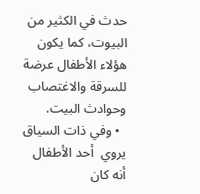حدث في الكثير من البيوت، كما يكون هؤلاء الأطفال عرضة للسرقة والاغتصاب وحوادث البيت.
  • وفي ذات السياق يروي  أحد الأطفال أنه كان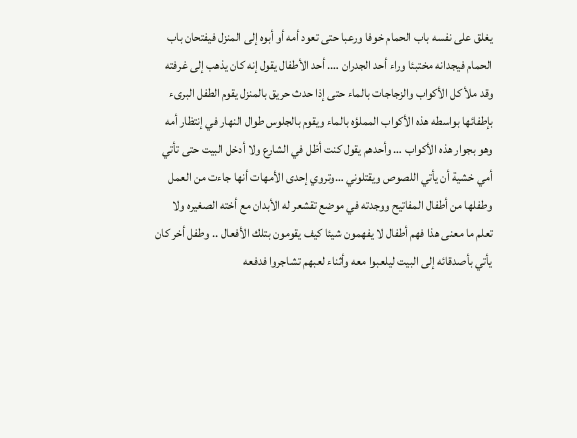يغلق على نفسه باب الحمام خوفا ورعبا حتى تعود أمه أو أبوه إلى المنزل فيفتحان باب الحمام فيجدانه مختبئا وراء أحد الجدران …. أحد الأطفال يقول إنه كان يذهب إلى غرفته وقد ملأ كل الأكواب والزجاجات بالماء حتى إذا حدث حريق بالمنزل يقوم الطفل البرىء بإطفائها بواسطه هذه الأكواب المملؤه بالماء ويقوم بالجلوس طوال النهار في إنتظار أمه وهو بجوار هذه الأكواب … وأحدهم يقول كنت أظل في الشارع ولا أدخل البيت حتى تأتي أمي خشية أن يأتي اللصوص ويقتلوني …وتروي إحدى الأمهات أنها جاءت من العمل وطفلها من أطفال المفاتيح ووجدته في موضع تقشعر له الأبدان مع أخته الصغيره ولا تعلم ما معنى هذا فهم أطفال لا يفهمون شيئا كيف يقومون بتلك الأفعال .. وطفل أخر كان يأتي بأصدقائه إلى البيت ليلعبوا معه وأثناء لعبهم تشاجروا فدفعه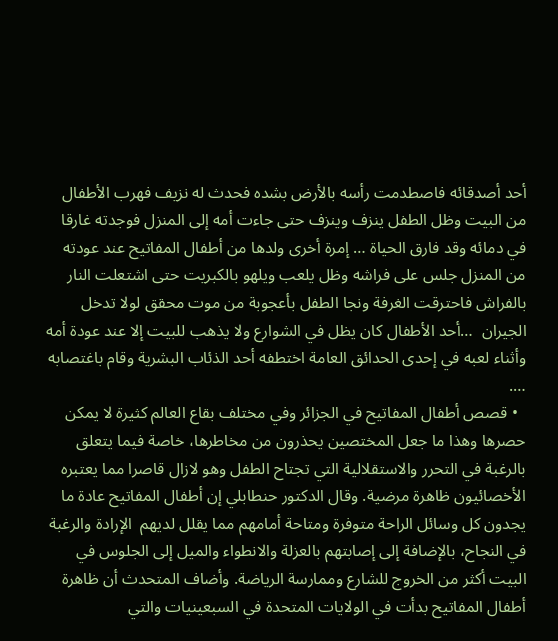أحد أصدقائه فاصطدمت رأسه بالأرض بشده فحدث له نزيف فهرب الأطفال من البيت وظل الطفل ينزف وينزف حتى جاءت أمه إلى المنزل فوجدته غارقا في دمائه وقد فارق الحياة … إمرة أخرى ولدها من أطفال المفاتيح عند عودته من المنزل جلس على فراشه وظل يلعب ويلهو بالكبريت حتى اشتعلت النار بالفراش فاحترقت الغرفة ونجا الطفل بأعجوبة من موت محقق لولا تدخل الجيران  …أحد الأطفال كان يظل في الشوارع ولا يذهب للبيت إلا عند عودة أمه وأثناء لعبه في إحدى الحدائق العامة اختطفه أحد الذئاب البشرية وقام باغتصابه ….
  • قصص أطفال المفاتيح في الجزائر وفي مختلف بقاع العالم كثيرة لا يمكن حصرها وهذا ما جعل المختصين يحذرون من مخاطرها، خاصة فيما يتعلق بالرغبة في التحرر والاستقلالية التي تجتاح الطفل وهو لازال قاصرا مما يعتبره الأخصائيون ظاهرة مرضية. وقال الدكتور حنطابلي إن أطفال المفاتيح عادة ما يجدون كل وسائل الراحة متوفرة ومتاحة أمامهم مما يقلل لديهم  الإرادة والرغبة في النجاح، بالإضافة إلى إصابتهم بالعزلة والانطواء والميل إلى الجلوس في البيت أكثر من الخروج للشارع وممارسة الرياضة. وأضاف المتحدث أن ظاهرة أطفال المفاتيح بدأت في الولايات المتحدة في السبعينيات والتي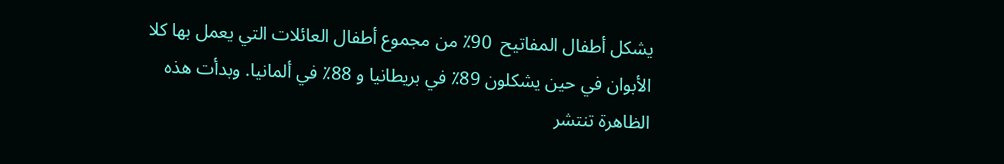يشكل أطفال المفاتيح  90٪ من مجموع أطفال العائلات التي يعمل بها كلا الأبوان في حين يشكلون 89٪ في بريطانيا و 88٪ في ألمانيا. وبدأت هذه الظاهرة تنتشر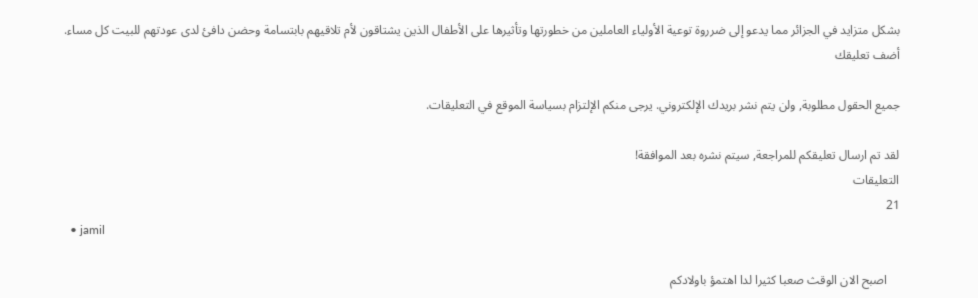بشكل متزايد في الجزائر مما يدعو إلى ضرروة توعية الأولياء العاملين من خطورتها وتأثيرها على الأطفال الذين يشتاقون لأم تلاقيهم بابتسامة وحضن دافئ لدى عودتهم للبيت كل مساء.
أضف تعليقك

جميع الحقول مطلوبة, ولن يتم نشر بريدك الإلكتروني. يرجى منكم الإلتزام بسياسة الموقع في التعليقات.

لقد تم ارسال تعليقكم للمراجعة, سيتم نشره بعد الموافقة!
التعليقات
21
  • jamil

    اصبح الان الوقث صعبا كثيرا لدا اهتمؤ باولادكم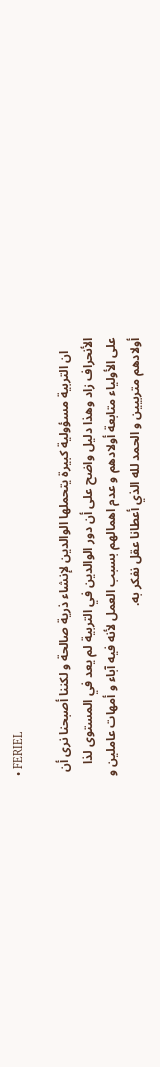• FERIEL

    ان التربية مسؤولية كبيرة يتحملها الوالدين لإنشاء ذرية صالحة و لكننا أصبحنا نرى أن الأنحراف زاد وهذا دليل واضح على أن دور الوالدين في التربية لم يعد في المستوى لذا على الأولياء متابعة أولادهم و عدم اهمالهم بسبب العمل لأنه فيه آباء و أمهات عاملين و أولادهم متربيين و الحمد لله الذي أعطانا عقل نفكر به.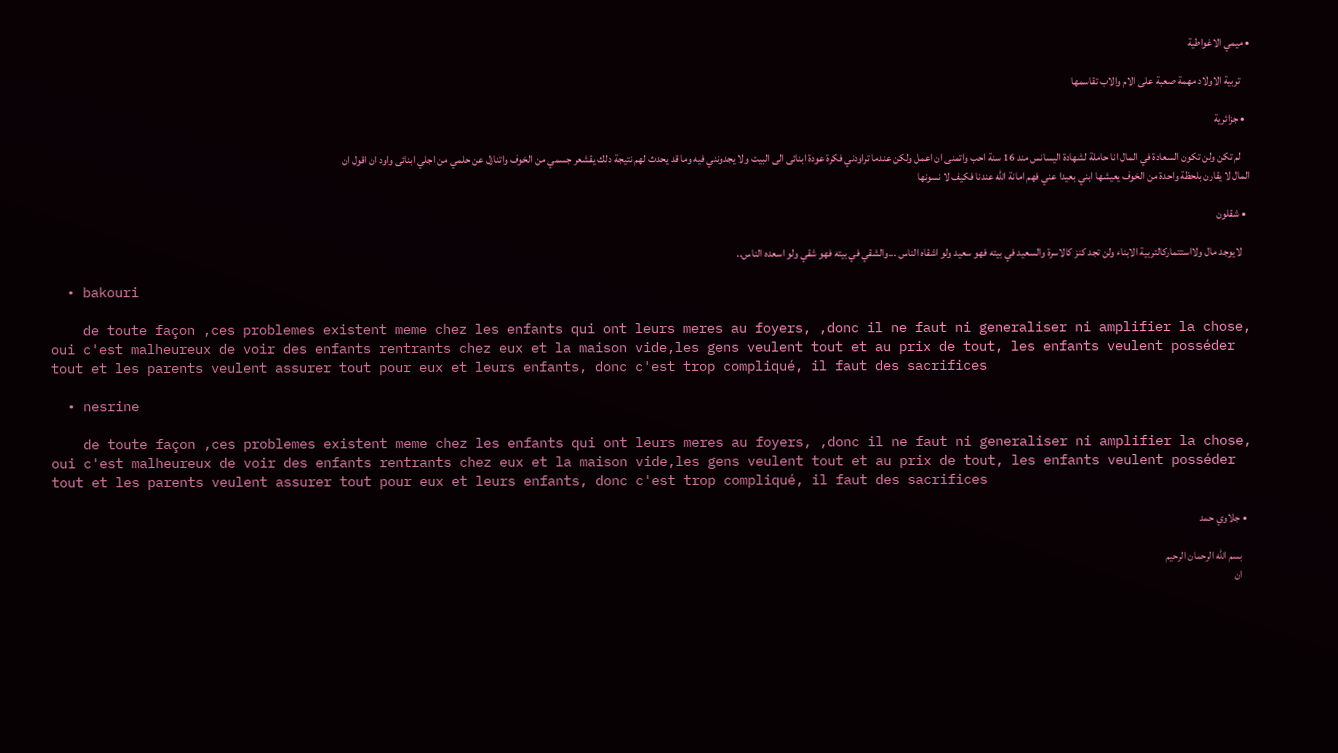• ميمي الاغواطية

    تربية الاولاد مهمة صعبة على الام والاب تقاسمها

  • جزائرية

    لم تكن ولن تكون السعادة في المال انا حاملة لشهادة اليسانس مند 16 سنة احب واتمنى ان اعمل ولكن عندما تراودني فكرة عودة ابنائى الى البيت ولا يجدونني فيه وما قد يحدث لهم نتيجة دلك يقشعر جسمي من الخوف واتنازل عن حلمي من اجلي ابنائى واود ان اقول ان المال لا يقارن بلحظة واحدة من الخوف يعيشها ابني بعيدا عني فهم امانة الله عندنا فكيف لا نسونها

  • شقلون

    لايوجد مال ولااستتماركالتربية الابناء ولن تجد كنز كالاسرة والسعيد في بيته فهو سعيد ولو اشقاه الناس ...والشقي في بيته فهو شقي ولو اسعده الناس..

  • bakouri

    de toute façon ,ces problemes existent meme chez les enfants qui ont leurs meres au foyers, ,donc il ne faut ni generaliser ni amplifier la chose, oui c'est malheureux de voir des enfants rentrants chez eux et la maison vide,les gens veulent tout et au prix de tout, les enfants veulent posséder tout et les parents veulent assurer tout pour eux et leurs enfants, donc c'est trop compliqué, il faut des sacrifices

  • nesrine

    de toute façon ,ces problemes existent meme chez les enfants qui ont leurs meres au foyers, ,donc il ne faut ni generaliser ni amplifier la chose, oui c'est malheureux de voir des enfants rentrants chez eux et la maison vide,les gens veulent tout et au prix de tout, les enfants veulent posséder tout et les parents veulent assurer tout pour eux et leurs enfants, donc c'est trop compliqué, il faut des sacrifices

  • جلاوي حمد

    بسم الله الرحمان الرحيم
    ان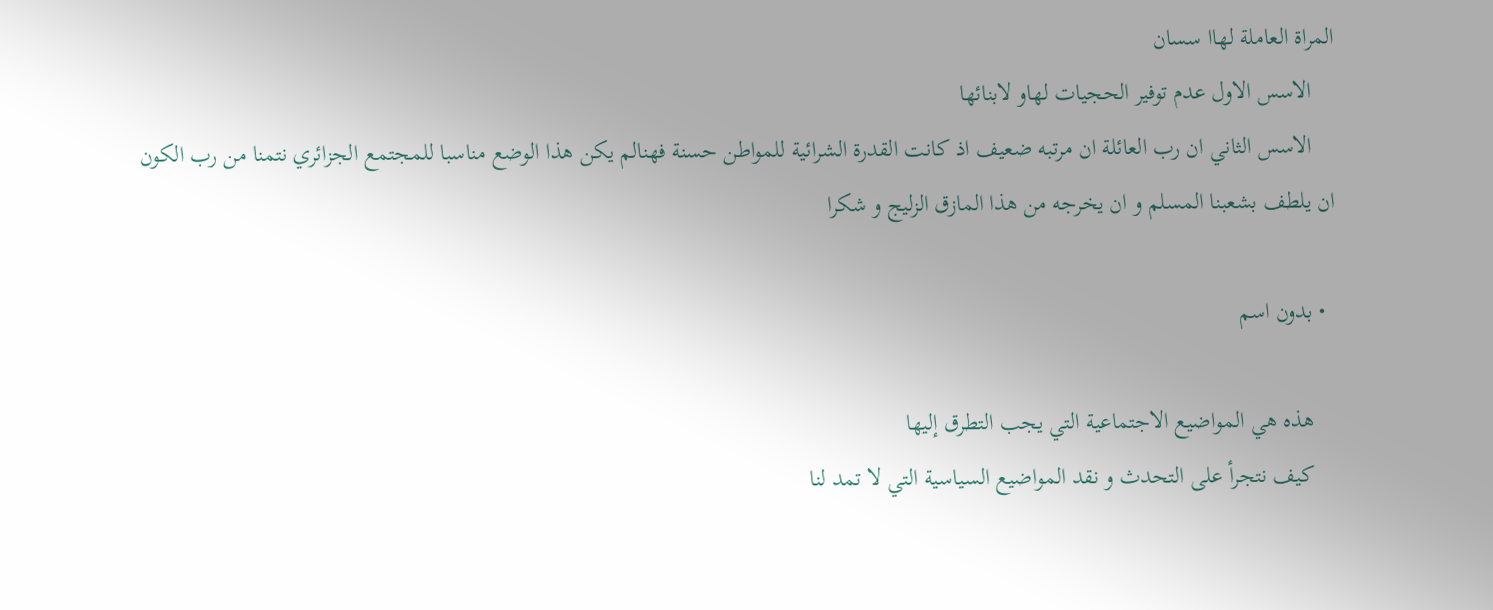المراة العاملة لهاا سسان
    الاسس الاول عدم توفير الحجيات لهاو لابنائها
    الاسس الثاني ان رب العائلة ان مرتبه ضعيف اذ كانت القدرة الشرائية للمواطن حسنة فهنالم يكن هذا الوضع مناسبا للمجتمع الجزائري نتمنا من رب الكون ان يلطف بشعبنا المسلم و ان يخرجه من هذا المازق الزليج و شكرا

  • بدون اسم

    هذه هي المواضيع الاجتماعية التي يجب التطرق إليها
    كيف نتجرأ على التحدث و نقد المواضيع السياسية التي لا تمد لنا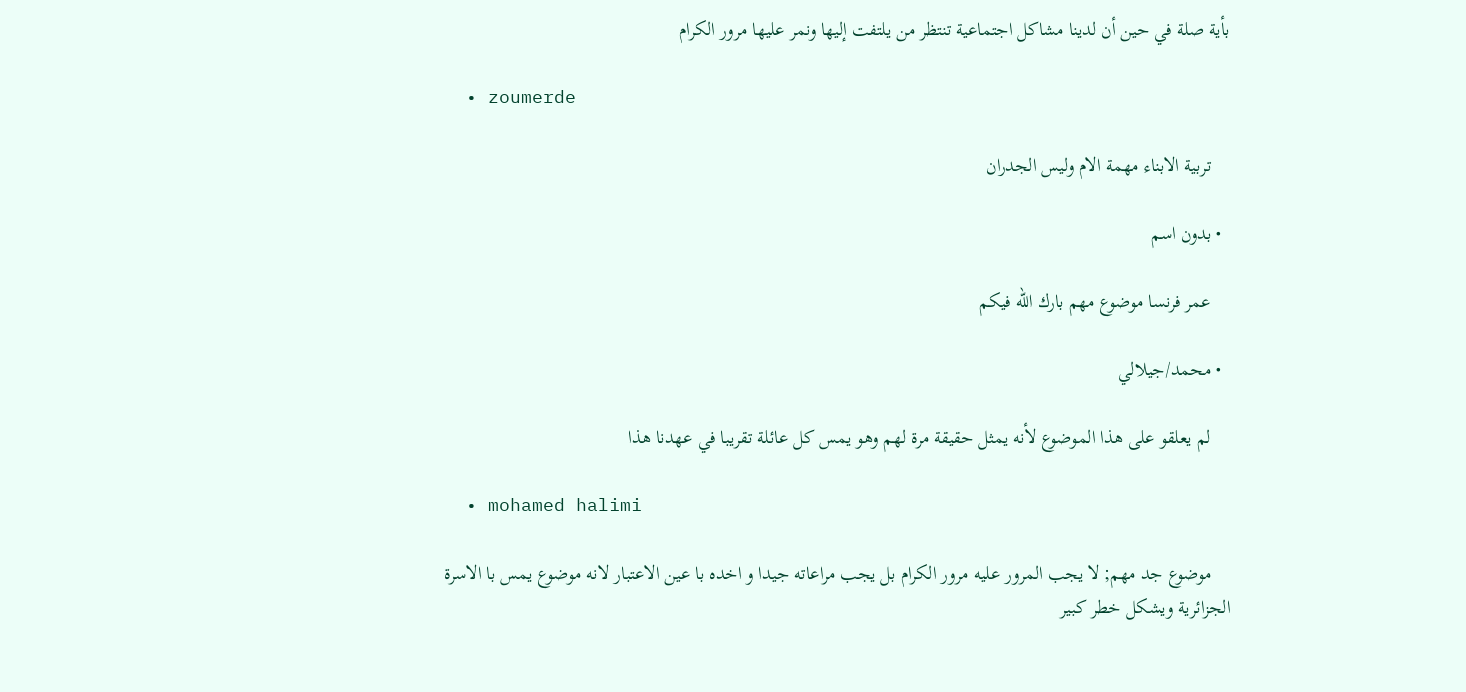بأية صلة في حين أن لدينا مشاكل اجتماعية تنتظر من يلتفت إليها ونمر عليها مرور الكرام

  • zoumerde

    تربية الابناء مهمة الام وليس الجدران

  • بدون اسم

    عمر فرنسا موضوع مهم بارك الله فيكم

  • محمد/جيلالي

    لم يعلقو على هذا الموضوع لأنه يمثل حقيقة مرة لهم وهو يمس كل عائلة تقريبا في عهدنا هذا

  • mohamed halimi

    موضوع جد مهم; لا يجب المرور عليه مرور الكرام بل يجب مراعاته جيدا و اخده با عين الاعتبار لانه موضوع يمس با الاسرة الجزائرية ويشكل خطر كبير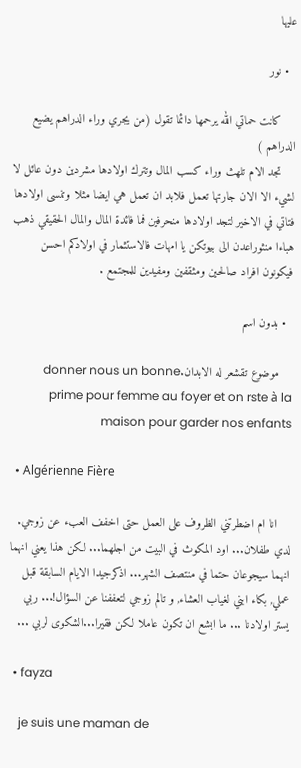عليها

  • نور

    كانت حماتي الله يرحمها دائما تقول (من يجري وراء الدراهم يضيع الدراهم )
    تجد الام تلهث وراء كسب المال وتترك اولادها مشردين دون عائل لا لشيء الا الان جارتها تعمل فلابد ان تعمل هي ايضا مثلا وتنسى اولادها فتاتي في الاخير لتجد اولادها منحرفين فما فائدة المال والمال الحقيقي ذهب هباءا منثوراعدن الى بيوتكن يا امهات فالاستثمار في اولادكم احسن فيكونون افراد صالحين ومثقفين ومفيدين للمجتمع .

  • بدون اسم

    موضوع تقشعر له الابدان.donner nous un bonne prime pour femme au foyer et on rste à la maison pour garder nos enfants

  • Algérienne Fière

    انا ام اضطرتني الظروف على العمل حتى اخفف العبء عن زوجي. لدي طفلان... اود المكوث في البيت من اجلهما... لكن هذا يعني انهما انهما سيجوعان حتما في منتصف الشهر... اذكرجيدا الايام السابقة قبل عملي, بكاء ابني لغياب العشاء, و تالم زوجي لتعففنا عن السؤال!... ربي يستر اولادنا ... ما ابشع ان تكون عاملا لكن فقيرا...الشكوى لربي ...

  • fayza

    je suis une maman de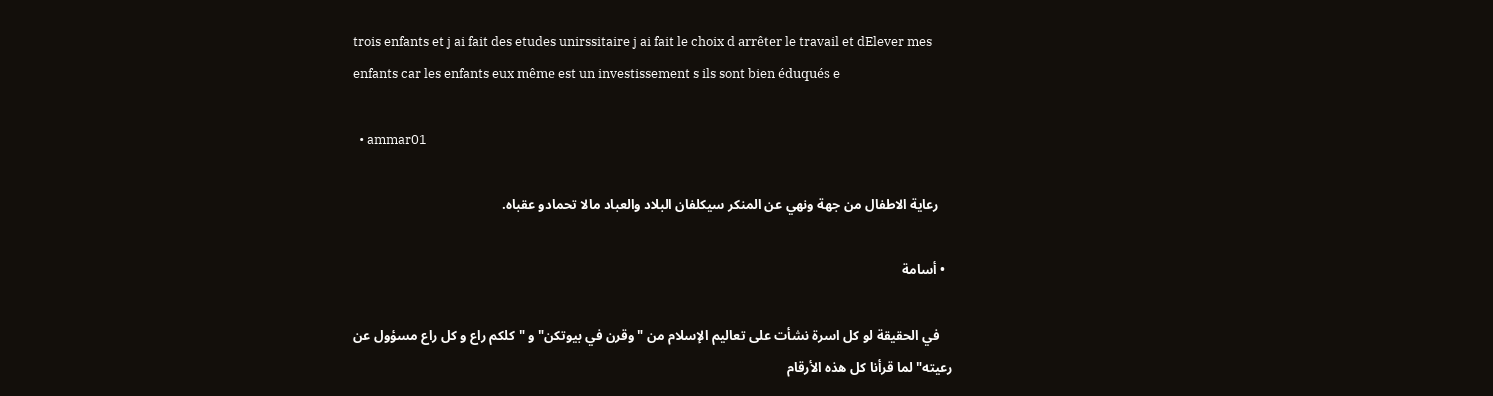trois enfants et j ai fait des etudes unirssitaire j ai fait le choix d arrêter le travail et dElever mes enfants car les enfants eux même est un investissement s ils sont bien éduqués e

  • ammar01

    رعاية الاطفال من جهة ونهي عن المنكر سيكلفان البلاد والعباد مالا تحمادو عقباه.

  • أسامة

    في الحقيقة لو كل اسرة نشأت على تعاليم الإسلام من "وقرن في بيوتكن" و "كلكم راع و كل راع مسؤول عن رعيته" لما قرأنا كل هذه الأرقام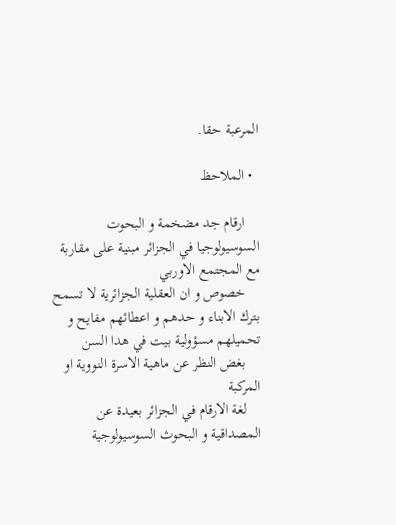المرعبة حقا.

  • الملاحظ

    ارقام جد مضخمة و البحوت السوسيولوجيا في الجزائر مبنية على مقاربة مع المجتمع الاوربي
    خصوص و ان العقلية الجزائرية لا تسمح بترك الابناء و حدهم و اعطائهم مفايح و تحميلهم مسؤولية بيت في هدا السن
    بغض النظر عن ماهية الاسرة النووية او المركبة
    لغة الارقام في الجزائر بعيدة عن المصداقية و البحوث السوسيولوجية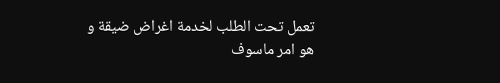تعمل تحت الطلب لخدمة اغراض ضيقة و هو امر ماسوف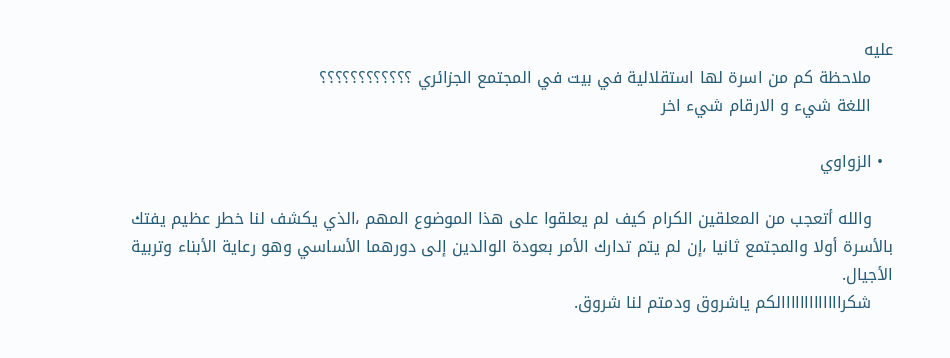عليه
    ملاحظة كم من اسرة لها استقلالية في بيت في المجتمع الجزائري ؟؟؟؟؟؟؟؟؟؟؟؟
    اللغة شيء و الارقام شيء اخر

  • الزواوي

    والله أتعجب من المعلقين الكرام كيف لم يعلقوا على هذا الموضوع المهم ،الذي يكشف لنا خطر عظيم يفتك بالأسرة أولا والمجتمع ثانيا ،إن لم يتم تدارك الأمر بعودة الوالدين إلى دورهما الأساسي وهو رعاية الأبناء وتربية الأجيال.
    شكرااااااااااااالكم ياشروق ودمتم لنا شروق.